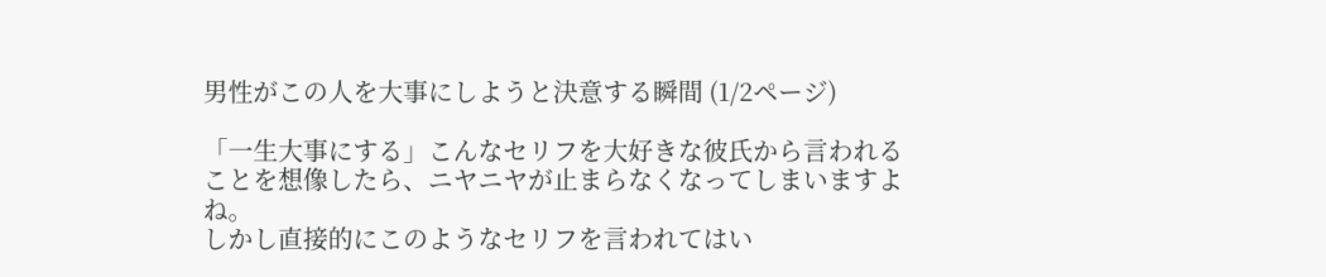男性がこの人を大事にしようと決意する瞬間 (1/2ページ)

「一生大事にする」こんなセリフを大好きな彼氏から言われることを想像したら、ニヤニヤが止まらなくなってしまいますよね。
しかし直接的にこのようなセリフを言われてはい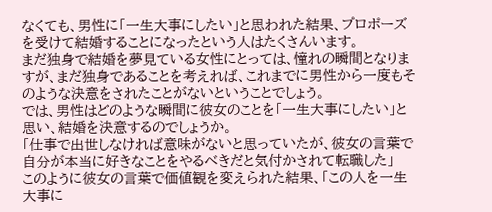なくても、男性に「一生大事にしたい」と思われた結果、プロポーズを受けて結婚することになったという人はたくさんいます。
まだ独身で結婚を夢見ている女性にとっては、憧れの瞬間となりますが、まだ独身であることを考えれば、これまでに男性から一度もそのような決意をされたことがないということでしょう。
では、男性はどのような瞬間に彼女のことを「一生大事にしたい」と思い、結婚を決意するのでしょうか。
「仕事で出世しなければ意味がないと思っていたが、彼女の言葉で自分が本当に好きなことをやるべきだと気付かされて転職した」
このように彼女の言葉で価値観を変えられた結果、「この人を一生大事に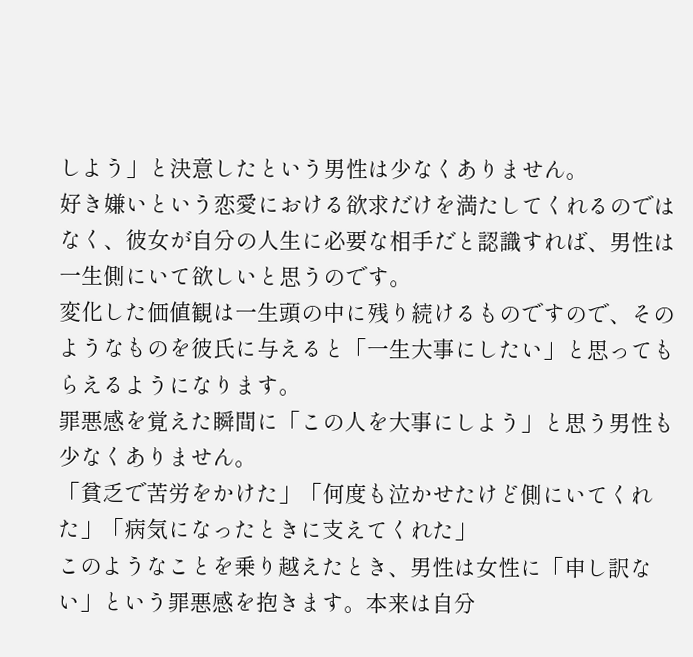しよう」と決意したという男性は少なくありません。
好き嫌いという恋愛における欲求だけを満たしてくれるのではなく、彼女が自分の人生に必要な相手だと認識すれば、男性は一生側にいて欲しいと思うのです。
変化した価値観は一生頭の中に残り続けるものですので、そのようなものを彼氏に与えると「一生大事にしたい」と思ってもらえるようになります。
罪悪感を覚えた瞬間に「この人を大事にしよう」と思う男性も少なくありません。
「貧乏で苦労をかけた」「何度も泣かせたけど側にいてくれた」「病気になったときに支えてくれた」
このようなことを乗り越えたとき、男性は女性に「申し訳ない」という罪悪感を抱きます。本来は自分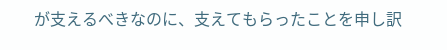が支えるべきなのに、支えてもらったことを申し訳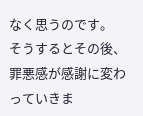なく思うのです。
そうするとその後、罪悪感が感謝に変わっていきま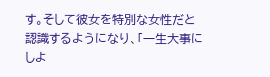す。そして彼女を特別な女性だと認識するようになり、「一生大事にしよ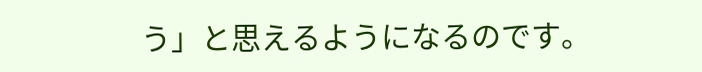う」と思えるようになるのです。